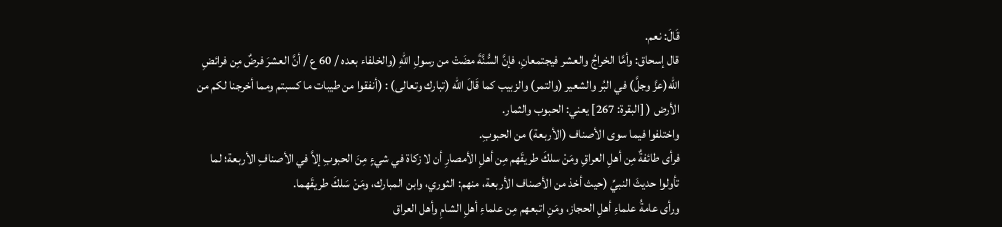قَالَ: نعم.
قال إسحاق: وأمَّا الخراجُ والعشر فيجتمعانِ، فإنَّ السُّنَّةَ مضَتْ من رسولِ اللهِ (والخلفاء بعده / 60 ع / أنَّ العشرَ فرضٌ مِن فرائضِ الله(عزَّ وجلَّ) في البُر والشعير (والتمر) والزبيب كما قَالَ الله (تبارك وتعالى) : (أنفقوا من طيبات ما كسبتم ومما أخرجنا لكم من الأرض ( [البقرة: 267] يعني: الحبوب والثمار.
واختلفوا فيما سوى الأصناف (الأربعة) من الحبوبِ.
فرأى طائفةٌ مِن أهلِ العراقِ ومَنْ سلكَ طريقَهم مِن أهلِ الأمصارِ أن لا زكاة في شيءٍ مِنَ الحبوبِ إلاَّ في الأصنافِ الأربعة؛ لما تأولوا حديثَ النبيِّ (حيث أخذ من الأصناف الأربعة، منهم: الثوري، وابن المبارك، ومَنْ سَلكَ طريقَهما.
ورأى عامةُ علماءِ أهلِ الحجاز، ومَنِ اتبعهم مِن علماءِ أهلِ الشامِ وأهل العراق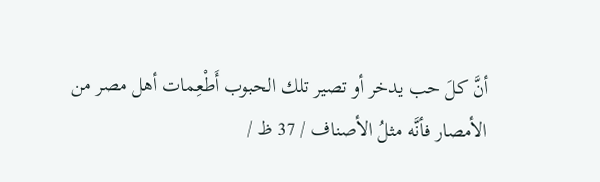أنَّ كلَ حب يدخر أو تصير تلك الحبوب أَطْعِمات أهل مصر من الأمصار فأنَّه مثلُ الأصناف / 37 ظ /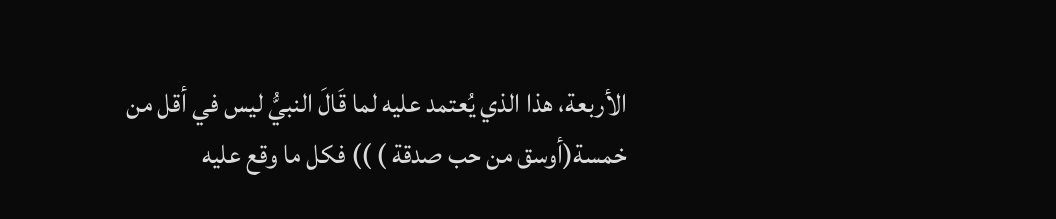الأربعة، هذا الذي يُعتمد عليه لما قَالَ النبيُّ ليس في أقل من خمسة(أوسق من حب صدقة ) )) فكل ما وقع عليه